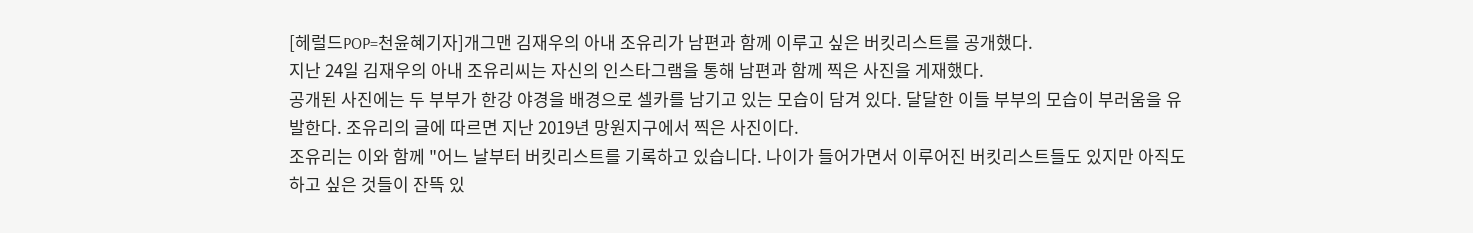[헤럴드POP=천윤혜기자]개그맨 김재우의 아내 조유리가 남편과 함께 이루고 싶은 버킷리스트를 공개했다.
지난 24일 김재우의 아내 조유리씨는 자신의 인스타그램을 통해 남편과 함께 찍은 사진을 게재했다.
공개된 사진에는 두 부부가 한강 야경을 배경으로 셀카를 남기고 있는 모습이 담겨 있다. 달달한 이들 부부의 모습이 부러움을 유발한다. 조유리의 글에 따르면 지난 2019년 망원지구에서 찍은 사진이다.
조유리는 이와 함께 "어느 날부터 버킷리스트를 기록하고 있습니다. 나이가 들어가면서 이루어진 버킷리스트들도 있지만 아직도 하고 싶은 것들이 잔뜩 있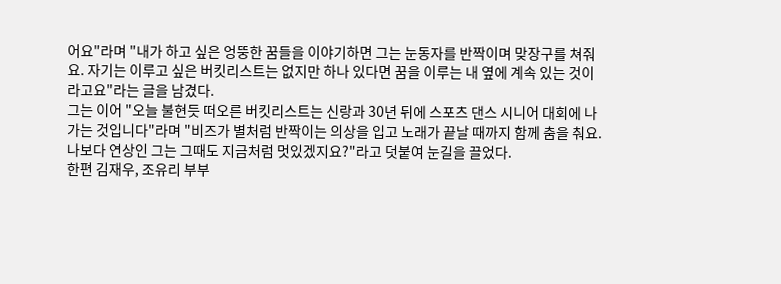어요"라며 "내가 하고 싶은 엉뚱한 꿈들을 이야기하면 그는 눈동자를 반짝이며 맞장구를 쳐줘요. 자기는 이루고 싶은 버킷리스트는 없지만 하나 있다면 꿈을 이루는 내 옆에 계속 있는 것이라고요"라는 글을 남겼다.
그는 이어 "오늘 불현듯 떠오른 버킷리스트는 신랑과 30년 뒤에 스포츠 댄스 시니어 대회에 나가는 것입니다"라며 "비즈가 별처럼 반짝이는 의상을 입고 노래가 끝날 때까지 함께 춤을 춰요. 나보다 연상인 그는 그때도 지금처럼 멋있겠지요?"라고 덧붙여 눈길을 끌었다.
한편 김재우, 조유리 부부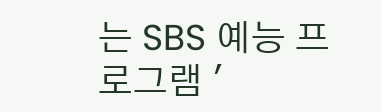는 SBS 예능 프로그램 '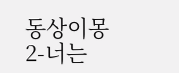동상이몽2-너는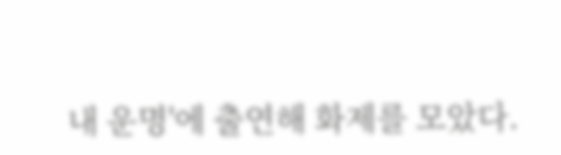내 운명'에 출연해 화제를 모았다.